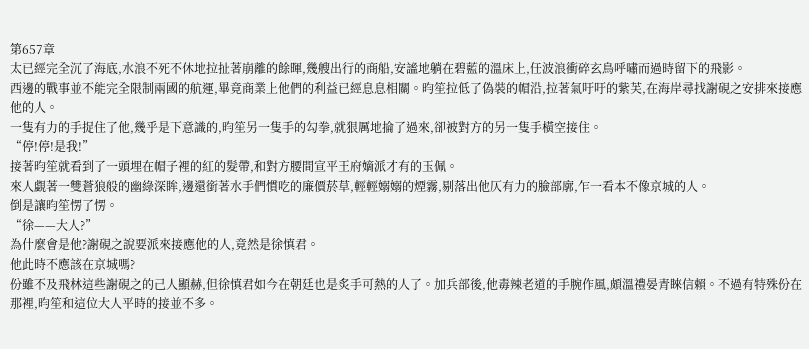第657章
太已經完全沉了海底,水浪不死不休地拉扯著崩離的餘暉,幾艘出行的商船,安謐地躺在碧藍的溫床上,任波浪衝碎玄鳥呼嘯而過時留下的飛影。
西邊的戰事並不能完全限制兩國的航運,畢竟商業上他們的利益已經息息相關。昀笙拉低了偽裝的帽沿,拉著氣吁吁的紫芙,在海岸尋找謝硯之安排來接應他的人。
一隻有力的手捉住了他,幾乎是下意識的,昀笙另一隻手的勾拳,就狠厲地掄了過來,卻被對方的另一隻手橫空接住。
“停!停!是我!”
接著昀笙就看到了一頭埋在帽子裡的紅的髮帶,和對方腰間宣平王府嫡派才有的玉佩。
來人覷著一雙蒼狼般的幽綠深眸,邊還銜著水手們慣吃的廉價菸草,輕輕嫋嫋的煙霧,剔落出他仄有力的臉部廓,乍一看本不像京城的人。
倒是讓昀笙愣了愣。
“徐——大人?”
為什麼會是他?謝硯之說要派來接應他的人,竟然是徐慎君。
他此時不應該在京城嗎?
份雖不及飛林這些謝硯之的己人顯赫,但徐慎君如今在朝廷也是炙手可熱的人了。加兵部後,他毒辣老道的手腕作風,頗溫禮晏青睞信賴。不過有特殊份在那裡,昀笙和這位大人平時的接並不多。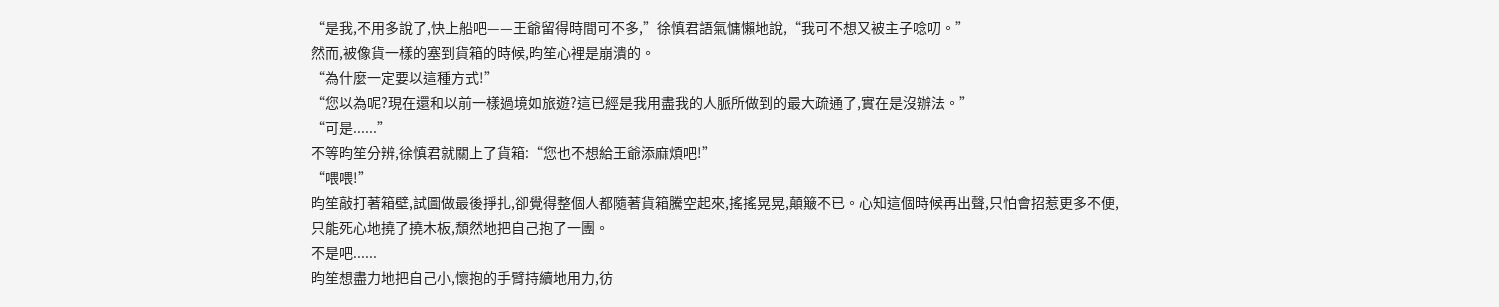“是我,不用多說了,快上船吧——王爺留得時間可不多,”徐慎君語氣慵懶地說,“我可不想又被主子唸叨。”
然而,被像貨一樣的塞到貨箱的時候,昀笙心裡是崩潰的。
“為什麼一定要以這種方式!”
“您以為呢?現在還和以前一樣過境如旅遊?這已經是我用盡我的人脈所做到的最大疏通了,實在是沒辦法。”
“可是......”
不等昀笙分辨,徐慎君就關上了貨箱:“您也不想給王爺添麻煩吧!”
“喂喂!”
昀笙敲打著箱壁,試圖做最後掙扎,卻覺得整個人都隨著貨箱騰空起來,搖搖晃晃,顛簸不已。心知這個時候再出聲,只怕會招惹更多不便,只能死心地撓了撓木板,頹然地把自己抱了一團。
不是吧......
昀笙想盡力地把自己小,懷抱的手臂持續地用力,彷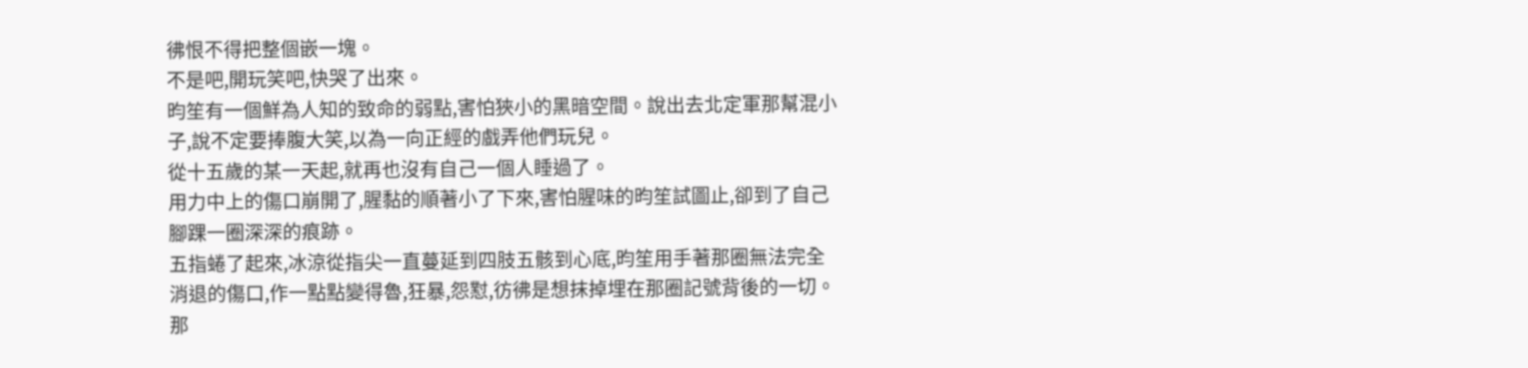彿恨不得把整個嵌一塊。
不是吧,開玩笑吧,快哭了出來。
昀笙有一個鮮為人知的致命的弱點,害怕狹小的黑暗空間。說出去北定軍那幫混小子,說不定要捧腹大笑,以為一向正經的戲弄他們玩兒。
從十五歲的某一天起,就再也沒有自己一個人睡過了。
用力中上的傷口崩開了,腥黏的順著小了下來,害怕腥味的昀笙試圖止,卻到了自己腳踝一圈深深的痕跡。
五指蜷了起來,冰涼從指尖一直蔓延到四肢五骸到心底,昀笙用手著那圈無法完全消退的傷口,作一點點變得魯,狂暴,怨懟,彷彿是想抹掉埋在那圈記號背後的一切。
那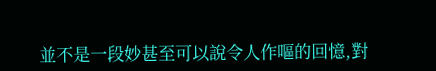並不是一段妙甚至可以說令人作嘔的回憶,對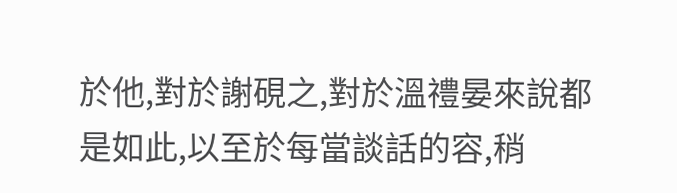於他,對於謝硯之,對於溫禮晏來說都是如此,以至於每當談話的容,稍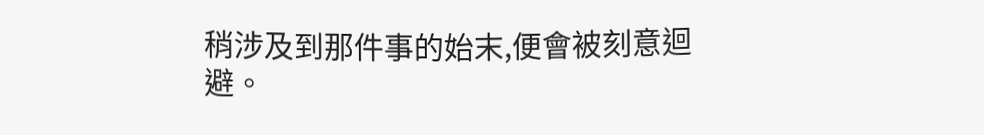稍涉及到那件事的始末,便會被刻意迴避。